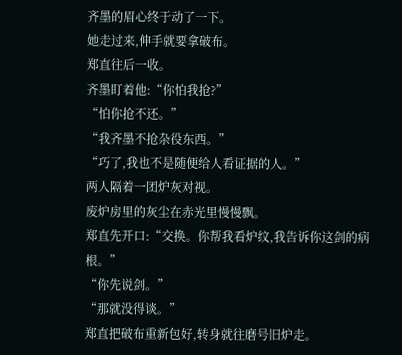齐墨的眉心终于动了一下。
她走过来,伸手就要拿破布。
郑直往后一收。
齐墨盯着他:“你怕我抢?”
“怕你抢不还。”
“我齐墨不抢杂役东西。”
“巧了,我也不是随便给人看证据的人。”
两人隔着一团炉灰对视。
废炉房里的灰尘在赤光里慢慢飘。
郑直先开口:“交换。你帮我看炉纹,我告诉你这剑的病根。”
“你先说剑。”
“那就没得谈。”
郑直把破布重新包好,转身就往磨号旧炉走。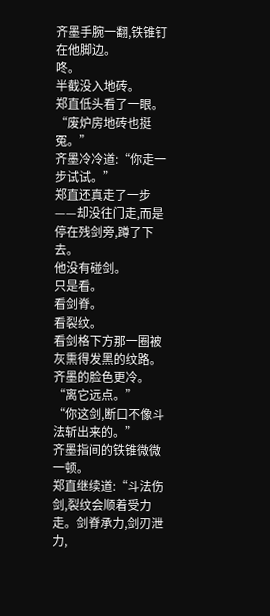齐墨手腕一翻,铁锥钉在他脚边。
咚。
半截没入地砖。
郑直低头看了一眼。
“废炉房地砖也挺冤。”
齐墨冷冷道:“你走一步试试。”
郑直还真走了一步——却没往门走,而是停在残剑旁,蹲了下去。
他没有碰剑。
只是看。
看剑脊。
看裂纹。
看剑格下方那一圈被灰熏得发黑的纹路。
齐墨的脸色更冷。
“离它远点。”
“你这剑,断口不像斗法斩出来的。”
齐墨指间的铁锥微微一顿。
郑直继续道:“斗法伤剑,裂纹会顺着受力走。剑脊承力,剑刃泄力,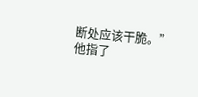断处应该干脆。”
他指了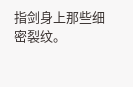指剑身上那些细密裂纹。